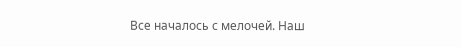Все началось с мелочей. Наш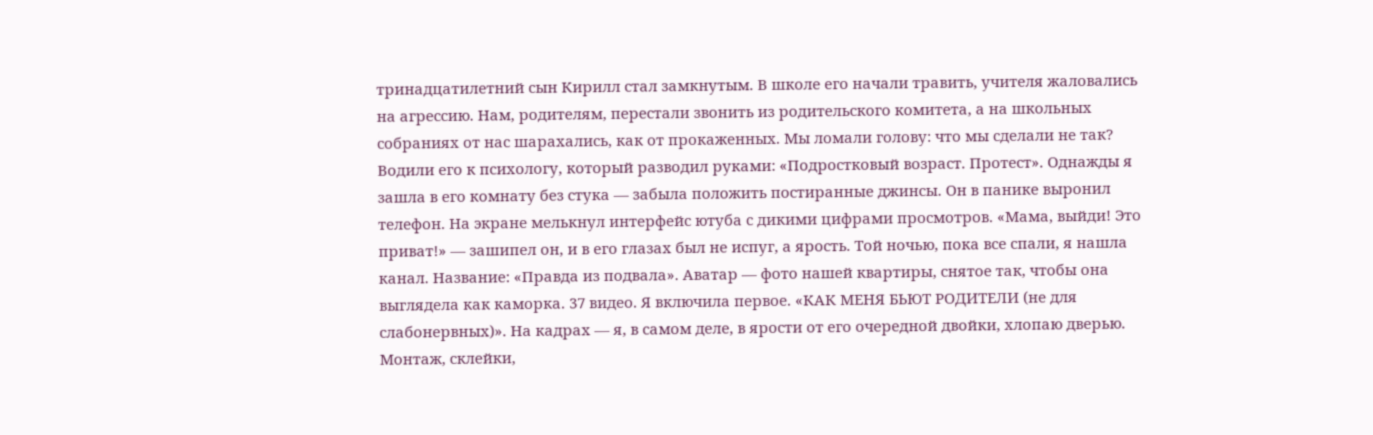тринадцатилетний сын Кирилл стал замкнутым. В школе его начали травить, учителя жаловались на агрессию. Нам, родителям, перестали звонить из родительского комитета, а на школьных собраниях от нас шарахались, как от прокаженных. Мы ломали голову: что мы сделали не так? Водили его к психологу, который разводил руками: «Подростковый возраст. Протест». Однажды я зашла в его комнату без стука — забыла положить постиранные джинсы. Он в панике выронил телефон. На экране мелькнул интерфейс ютуба с дикими цифрами просмотров. «Мама, выйди! Это приват!» — зашипел он, и в его глазах был не испуг, а ярость. Той ночью, пока все спали, я нашла канал. Название: «Правда из подвала». Аватар — фото нашей квартиры, снятое так, чтобы она выглядела как каморка. 37 видео. Я включила первое. «КАК МЕНЯ БЬЮТ РОДИТЕЛИ (не для слабонервных)». На кадрах — я, в самом деле, в ярости от его очередной двойки, хлопаю дверью. Монтаж, склейки,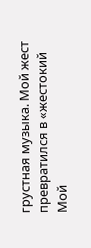грустная музыка. Мой жест превратился в «жестокий
Мой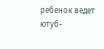ребенок ведет ютуб-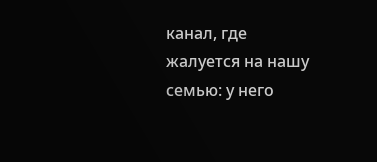канал, где жалуется на нашу семью: у него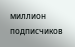миллион подписчиков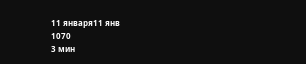11 января11 янв
1070
3 мин